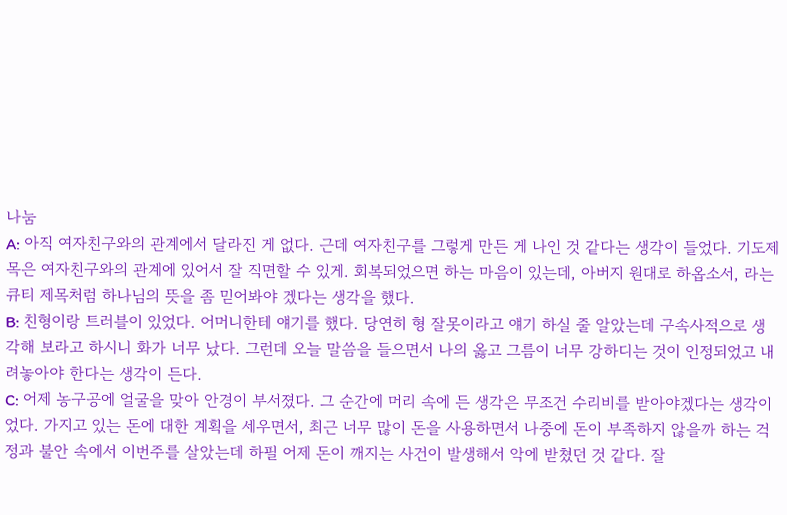나눔
A: 아직 여자친구와의 관계에서 달라진 게 없다. 근데 여자친구를 그렇게 만든 게 나인 것 같다는 생각이 들었다. 기도제목은 여자친구와의 관계에 있어서 잘 직면할 수 있게. 회복되었으면 하는 마음이 있는데, 아버지 원대로 하옵소서, 라는 큐티 제목처럼 하나님의 뜻을 좀 믿어봐야 겠다는 생각을 했다.
B: 친형이랑 트러블이 있었다. 어머니한테 얘기를 했다. 당연히 형 잘못이라고 얘기 하실 줄 알았는데 구속사적으로 생각해 보라고 하시니 화가 너무 났다. 그런데 오늘 말씀을 들으면서 나의 옳고 그름이 너무 강하디는 것이 인정되었고 내려놓아야 한다는 생각이 든다.
C: 어제 농구공에 얼굴을 맞아 안경이 부서졌다. 그 순간에 머리 속에 든 생각은 무조건 수리비를 받아야겠다는 생각이었다. 가지고 있는 돈에 대한 계획을 세우면서, 최근 너무 많이 돈을 사용하면서 나중에 돈이 부족하지 않을까 하는 걱정과 불안 속에서 이번주를 살았는데 하필 어제 돈이 깨지는 사건이 발생해서 악에 받쳤던 것 같다. 잘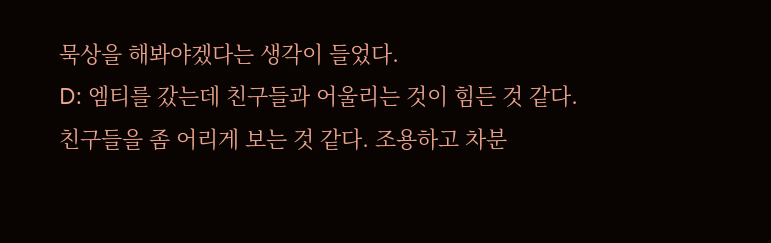묵상을 해봐야겠다는 생각이 들었다.
D: 엠티를 갔는데 친구들과 어울리는 것이 힘든 것 같다. 친구들을 좀 어리게 보는 것 같다. 조용하고 차분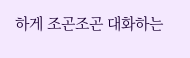하게 조곤조곤 대화하는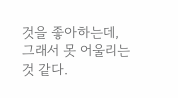것을 좋아하는데, 그래서 못 어울리는 것 같다.